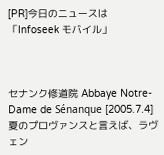[PR]今日のニュースは
「Infoseek モバイル」



セナンク修道院 Abbaye Notre-Dame de Sénanque [2005.7.4]
夏のプロヴァンスと言えば、ラヴェン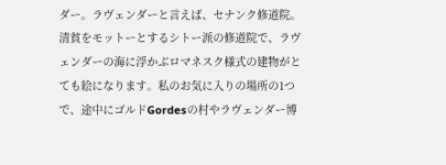ダー。ラヴェンダーと言えば、セナンク修道院。
清貧をモットーとするシトー派の修道院で、ラヴェンダーの海に浮かぶロマネスク様式の建物がとても絵になります。私のお気に入りの場所の1つで、途中にゴルドGordesの村やラヴェンダー博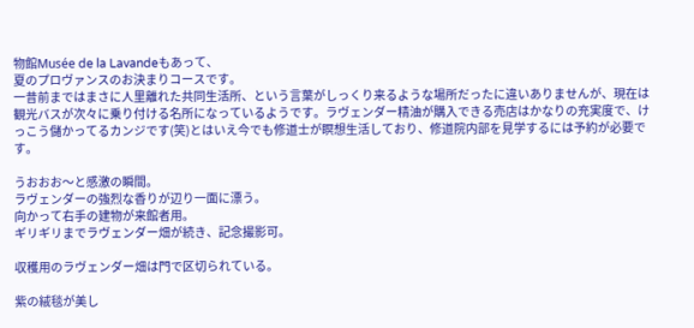物館Musée de la Lavandeもあって、
夏のプロヴァンスのお決まりコースです。
一昔前まではまさに人里離れた共同生活所、という言葉がしっくり来るような場所だったに違いありませんが、現在は観光バスが次々に乗り付ける名所になっているようです。ラヴェンダー精油が購入できる売店はかなりの充実度で、けっこう儲かってるカンジです(笑)とはいえ今でも修道士が瞑想生活しており、修道院内部を見学するには予約が必要です。

うおおお〜と感激の瞬間。
ラヴェンダーの強烈な香りが辺り一面に漂う。
向かって右手の建物が来館者用。
ギリギリまでラヴェンダー畑が続き、記念撮影可。

収穫用のラヴェンダー畑は門で区切られている。

紫の絨毯が美し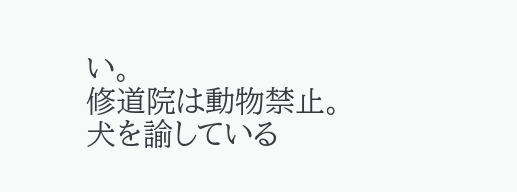い。
修道院は動物禁止。犬を諭している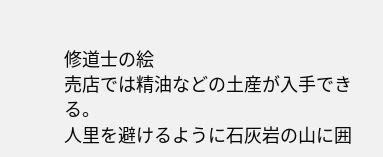修道士の絵
売店では精油などの土産が入手できる。
人里を避けるように石灰岩の山に囲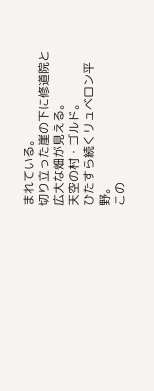まれている。
切り立った崖の下に修道院と広大な畑が見える。
天空の村・ゴルド。
ひたすら続くリュベロン平野。
この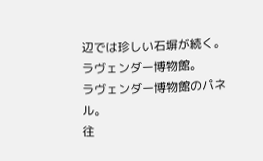辺では珍しい石塀が続く。
ラヴェンダー博物館。
ラヴェンダー博物館のパネル。
往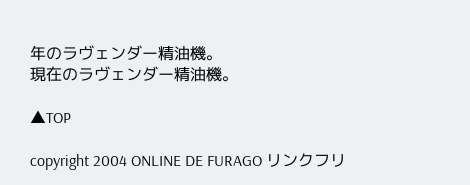年のラヴェンダー精油機。
現在のラヴェンダー精油機。

▲TOP

copyright 2004 ONLINE DE FURAGO リンクフリ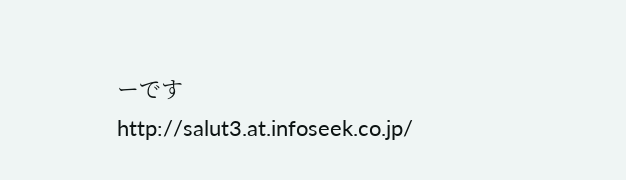ーです
http://salut3.at.infoseek.co.jp/